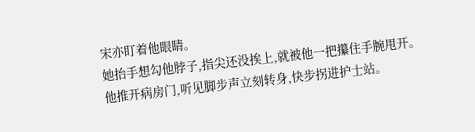宋亦盯着他眼睛。
她抬手想勾他脖子,指尖还没挨上,就被他一把攥住手腕甩开。
他推开病房门,听见脚步声立刻转身,快步拐进护士站。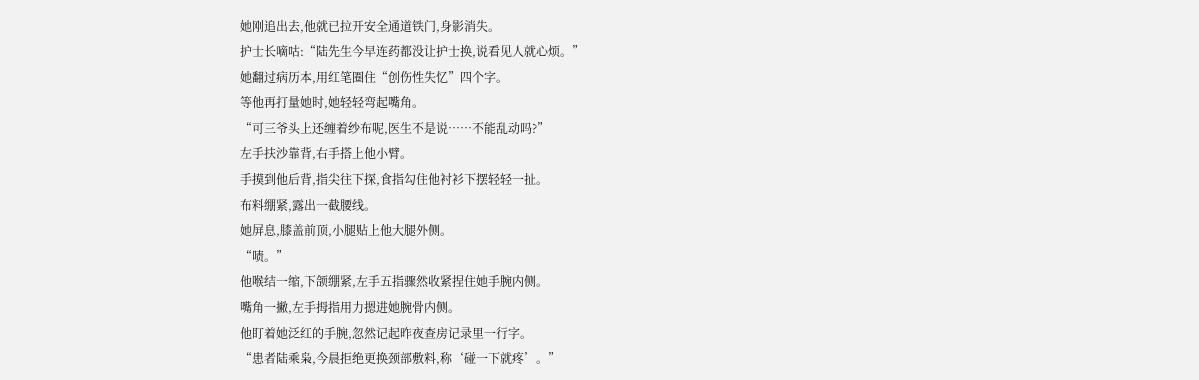她刚追出去,他就已拉开安全通道铁门,身影消失。
护士长嘀咕:“陆先生今早连药都没让护士换,说看见人就心烦。”
她翻过病历本,用红笔圈住“创伤性失忆”四个字。
等他再打量她时,她轻轻弯起嘴角。
“可三爷头上还缠着纱布呢,医生不是说……不能乱动吗?”
左手扶沙靠背,右手搭上他小臂。
手摸到他后背,指尖往下探,食指勾住他衬衫下摆轻轻一扯。
布料绷紧,露出一截腰线。
她屏息,膝盖前顶,小腿贴上他大腿外侧。
“啧。”
他喉结一缩,下颌绷紧,左手五指骤然收紧捏住她手腕内侧。
嘴角一撇,左手拇指用力摁进她腕骨内侧。
他盯着她泛红的手腕,忽然记起昨夜查房记录里一行字。
“患者陆乘枭,今晨拒绝更换颈部敷料,称‘碰一下就疼’。”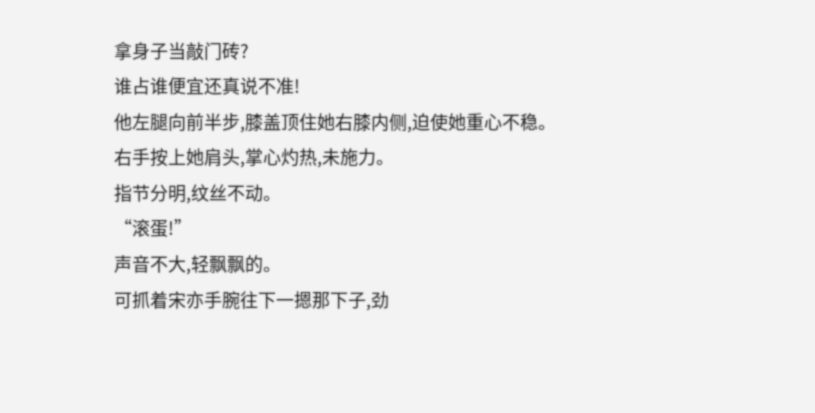拿身子当敲门砖?
谁占谁便宜还真说不准!
他左腿向前半步,膝盖顶住她右膝内侧,迫使她重心不稳。
右手按上她肩头,掌心灼热,未施力。
指节分明,纹丝不动。
“滚蛋!”
声音不大,轻飘飘的。
可抓着宋亦手腕往下一摁那下子,劲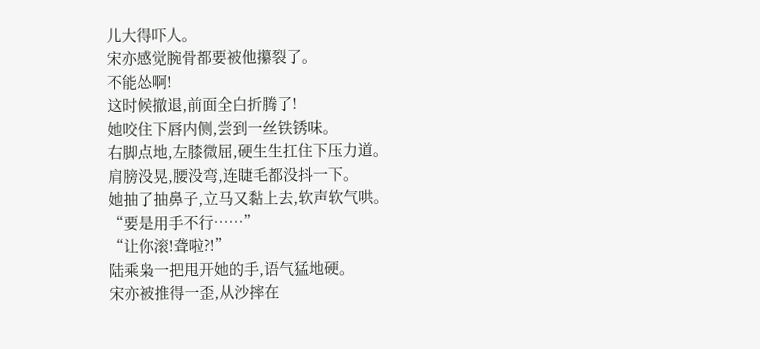儿大得吓人。
宋亦感觉腕骨都要被他攥裂了。
不能怂啊!
这时候撤退,前面全白折腾了!
她咬住下唇内侧,尝到一丝铁锈味。
右脚点地,左膝微屈,硬生生扛住下压力道。
肩膀没晃,腰没弯,连睫毛都没抖一下。
她抽了抽鼻子,立马又黏上去,软声软气哄。
“要是用手不行……”
“让你滚!聋啦?!”
陆乘枭一把甩开她的手,语气猛地硬。
宋亦被推得一歪,从沙摔在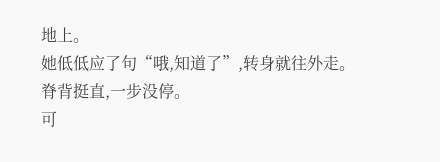地上。
她低低应了句“哦,知道了”,转身就往外走。
脊背挺直,一步没停。
可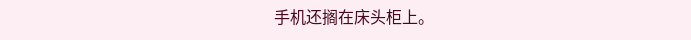手机还搁在床头柜上。